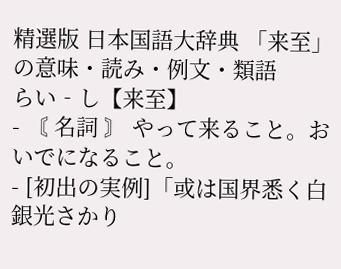精選版 日本国語大辞典 「来至」の意味・読み・例文・類語
らい‐し【来至】
- 〘 名詞 〙 やって来ること。おいでになること。
- [初出の実例]「或は国界悉く白銀光さかり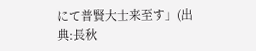にて普賢大士来至す」(出典:長秋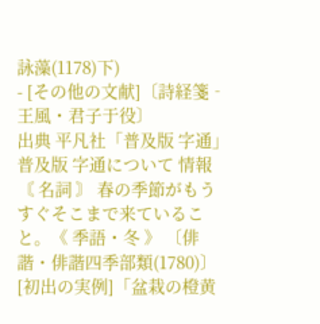詠藻(1178)下)
- [その他の文献]〔詩経箋‐王風・君子于役〕
出典 平凡社「普及版 字通」普及版 字通について 情報
〘 名詞 〙 春の季節がもうすぐそこまで来ていること。《 季語・冬 》 〔俳諧・俳諧四季部類(1780)〕[初出の実例]「盆栽の橙黄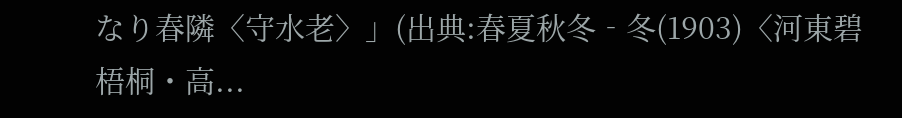なり春隣〈守水老〉」(出典:春夏秋冬‐冬(1903)〈河東碧梧桐・高...